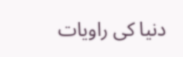دنیا کی راویات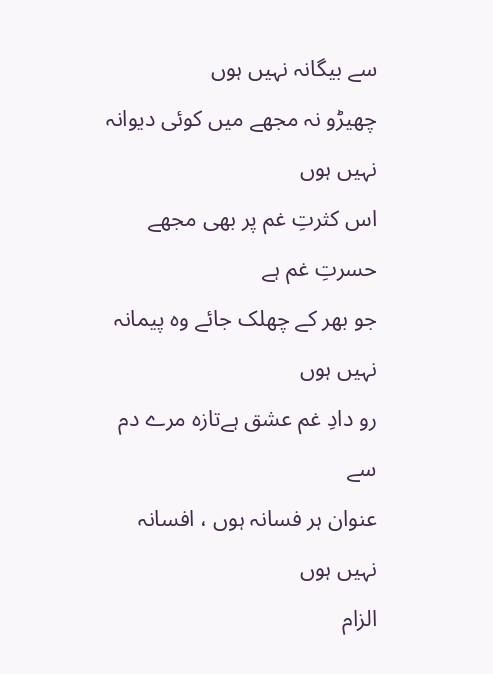سے بیگانہ نہیں ہوں
چھیڑو نہ مجھے میں کوئی دیوانہ نہیں ہوں
اس کثرتِ غم پر بھی مجھے حسرتِ غم ہے
جو بھر کے چھلک جائے وہ پیمانہ نہیں ہوں
رو دادِ غم عشق ہےتازہ مرے دم سے
عنوان ہر فسانہ ہوں ، افسانہ نہیں ہوں
الزام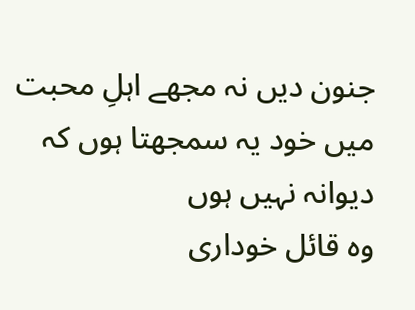جنون دیں نہ مجھے اہلِ محبت
میں خود یہ سمجھتا ہوں کہ دیوانہ نہیں ہوں
وہ قائل خوداری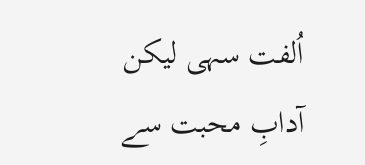اُلفت سہی لیکن
آدابِ محبت سے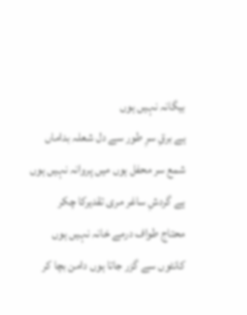بیگانہ نہیں ہوں
ہے برقِ سرِ طور سے دل شعلہ بداماں
شمع سر محفل ہوں میں پروانہ نہیں ہوں
ہے گردشِ ساغر مری تقدیرکا چکر
محتاج طواف درمے خانہ نہیں ہوں
کانٹوں سے گزر جاتا ہوں دامن بچا کر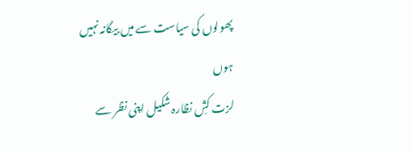پھولوں کی سیاست سے میں بیگانہ نہیں ہوں
لزت کشِ نظارہ شکیل اپنی نظر سے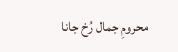محرومِ جمال رُخ جانا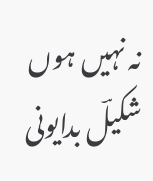نہ نہیں ہوں
شکیلؔ بدایونی